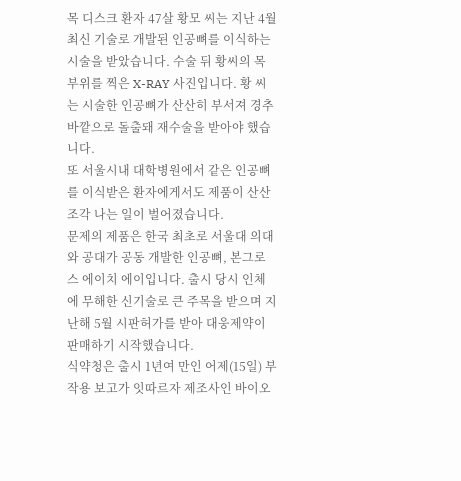목 디스크 환자 47살 황모 씨는 지난 4월 최신 기술로 개발된 인공뼈를 이식하는 시술을 받았습니다. 수술 뒤 황씨의 목 부위를 찍은 X-RAY 사진입니다. 황 씨는 시술한 인공뼈가 산산히 부서져 경추 바깥으로 돌출돼 재수술을 받아야 했습니다.
또 서울시내 대학병원에서 같은 인공뼈를 이식받은 환자에게서도 제품이 산산조각 나는 일이 벌어졌습니다.
문제의 제품은 한국 최초로 서울대 의대와 공대가 공동 개발한 인공뼈, 본그로스 에이치 에이입니다. 출시 당시 인체에 무해한 신기술로 큰 주목을 받으며 지난해 5월 시판허가를 받아 대웅제약이 판매하기 시작했습니다.
식약청은 출시 1년여 만인 어제(15일) 부작용 보고가 잇따르자 제조사인 바이오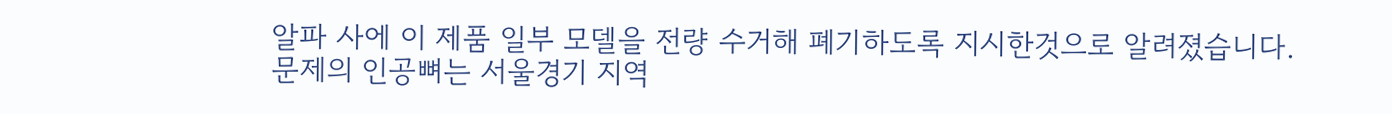알파 사에 이 제품 일부 모델을 전량 수거해 폐기하도록 지시한것으로 알려졌습니다.
문제의 인공뼈는 서울경기 지역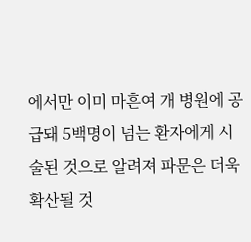에서만 이미 마흔여 개 병원에 공급돼 5백명이 넘는 환자에게 시술된 것으로 알려져 파문은 더욱 확산될 것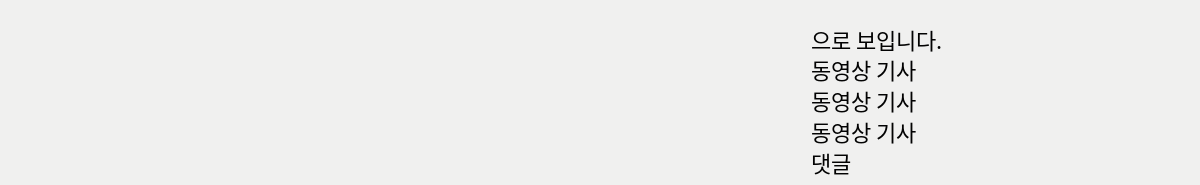으로 보입니다.
동영상 기사
동영상 기사
동영상 기사
댓글